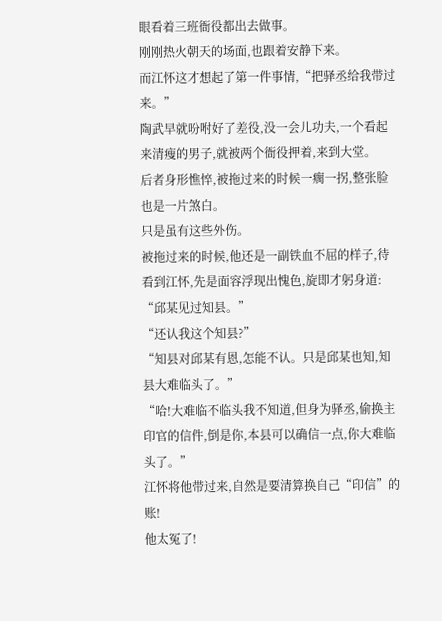眼看着三班衙役都出去做事。
刚刚热火朝天的场面,也跟着安静下来。
而江怀这才想起了第一件事情,“把驿丞给我带过来。”
陶武早就吩咐好了差役,没一会儿功夫,一个看起来清瘦的男子,就被两个衙役押着,来到大堂。
后者身形憔悴,被拖过来的时候一瘸一拐,整张脸也是一片煞白。
只是虽有这些外伤。
被拖过来的时候,他还是一副铁血不屈的样子,待看到江怀,先是面容浮现出愧色,旋即才躬身道:
“邱某见过知县。”
“还认我这个知县?”
“知县对邱某有恩,怎能不认。只是邱某也知,知县大难临头了。”
“哈!大难临不临头我不知道,但身为驿丞,偷换主印官的信件,倒是你,本县可以确信一点,你大难临头了。”
江怀将他带过来,自然是要清算换自己“印信”的账!
他太冤了!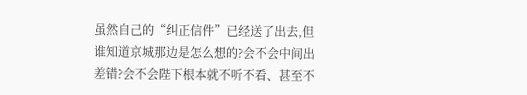虽然自己的“纠正信件”已经送了出去,但谁知道京城那边是怎么想的?会不会中间出差错?会不会陛下根本就不听不看、甚至不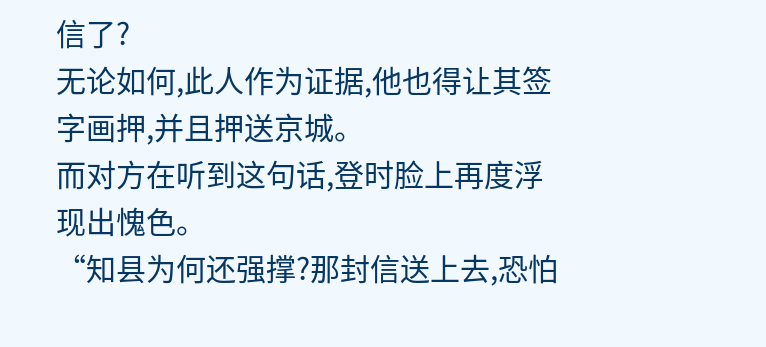信了?
无论如何,此人作为证据,他也得让其签字画押,并且押送京城。
而对方在听到这句话,登时脸上再度浮现出愧色。
“知县为何还强撑?那封信送上去,恐怕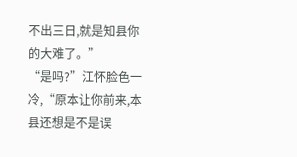不出三日,就是知县你的大难了。”
“是吗?”江怀脸色一冷,“原本让你前来,本县还想是不是误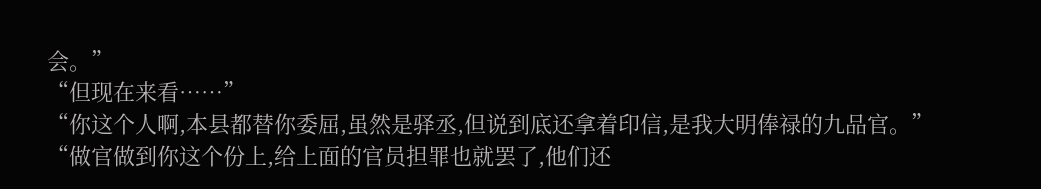会。”
“但现在来看……”
“你这个人啊,本县都替你委屈,虽然是驿丞,但说到底还拿着印信,是我大明俸禄的九品官。”
“做官做到你这个份上,给上面的官员担罪也就罢了,他们还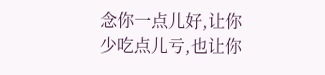念你一点儿好,让你少吃点儿亏,也让你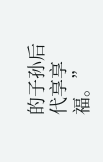的子孙后代享享福。”